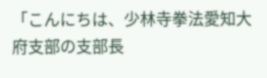「こんにちは、少林寺拳法愛知大府支部の支部長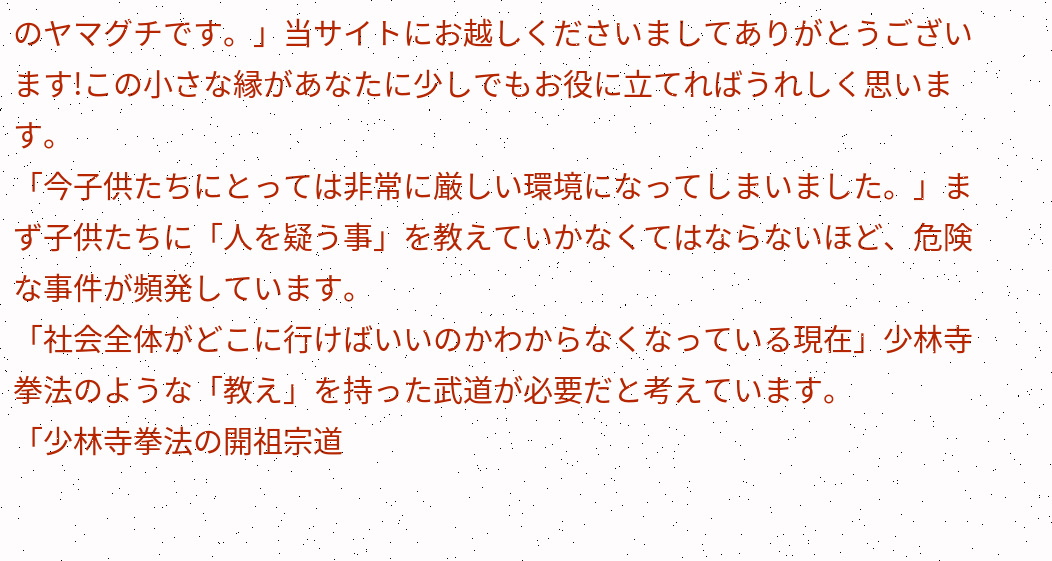のヤマグチです。」当サイトにお越しくださいましてありがとうございます!この小さな縁があなたに少しでもお役に立てればうれしく思います。
「今子供たちにとっては非常に厳しい環境になってしまいました。」まず子供たちに「人を疑う事」を教えていかなくてはならないほど、危険な事件が頻発しています。
「社会全体がどこに行けばいいのかわからなくなっている現在」少林寺拳法のような「教え」を持った武道が必要だと考えています。
「少林寺拳法の開祖宗道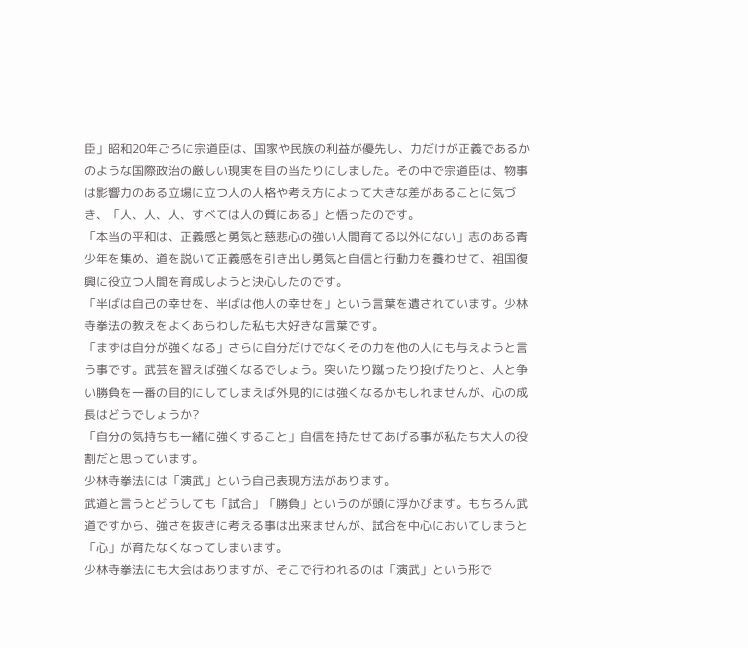臣」昭和20年ごろに宗道臣は、国家や民族の利益が優先し、力だけが正義であるかのような国際政治の厳しい現実を目の当たりにしました。その中で宗道臣は、物事は影響力のある立場に立つ人の人格や考え方によって大きな差があることに気づき、「人、人、人、すべては人の質にある」と悟ったのです。
「本当の平和は、正義感と勇気と慈悲心の強い人間育てる以外にない」志のある青少年を集め、道を説いて正義感を引き出し勇気と自信と行動力を養わせて、祖国復興に役立つ人間を育成しようと決心したのです。
「半ばは自己の幸せを、半ばは他人の幸せを」という言葉を遺されています。少林寺拳法の教えをよくあらわした私も大好きな言葉です。
「まずは自分が強くなる」さらに自分だけでなくその力を他の人にも与えようと言う事です。武芸を習えば強くなるでしょう。突いたり蹴ったり投げたりと、人と争い勝負を一番の目的にしてしまえば外見的には強くなるかもしれませんが、心の成長はどうでしょうか?
「自分の気持ちも一緒に強くすること」自信を持たせてあげる事が私たち大人の役割だと思っています。
少林寺拳法には「演武」という自己表現方法があります。
武道と言うとどうしても「試合」「勝負」というのが頭に浮かびます。もちろん武道ですから、強さを抜きに考える事は出来ませんが、試合を中心においてしまうと「心」が育たなくなってしまいます。
少林寺拳法にも大会はありますが、そこで行われるのは「演武」という形で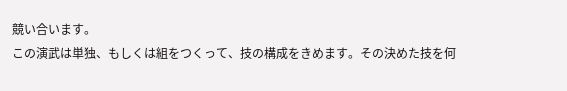競い合います。
この演武は単独、もしくは組をつくって、技の構成をきめます。その決めた技を何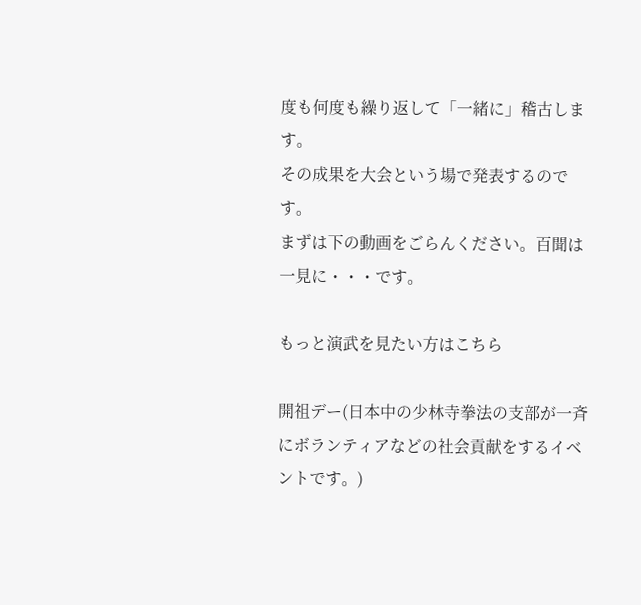度も何度も繰り返して「一緒に」稽古します。
その成果を大会という場で発表するのです。
まずは下の動画をごらんください。百聞は一見に・・・です。

もっと演武を見たい方はこちら

開祖デー(日本中の少林寺拳法の支部が一斉にボランティアなどの社会貢献をするイベントです。)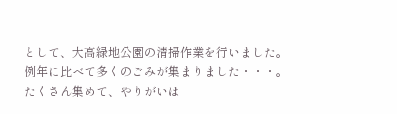として、大高緑地公園の清掃作業を行いました。
例年に比べて多くのごみが集まりました・・・。
たくさん集めて、やりがいは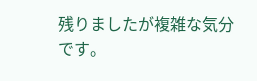残りましたが複雑な気分です。